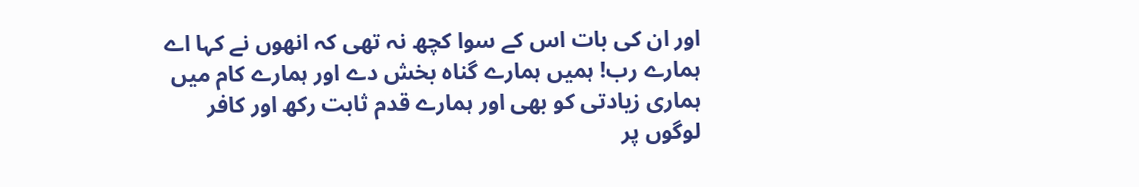اور ان کی بات اس کے سوا کچھ نہ تھی کہ انھوں نے کہا اے ہمارے رب! ہمیں ہمارے گناہ بخش دے اور ہمارے کام میں ہماری زیادتی کو بھی اور ہمارے قدم ثابت رکھ اور کافر لوگوں پر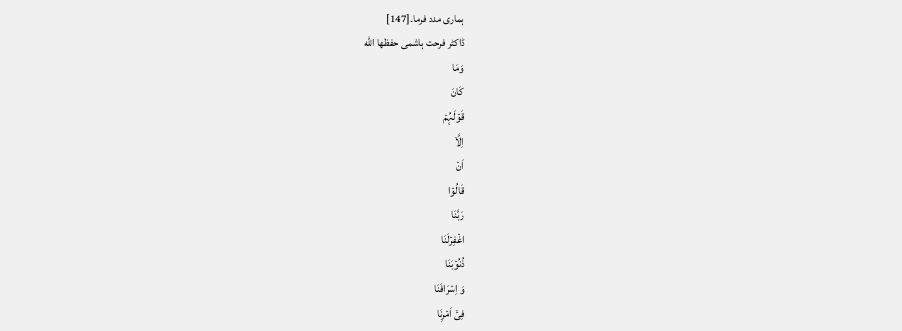ہماری مدد فرما۔[147]
ڈاکٹر فرحت ہاشمی حفظها الله
وَمَا
کَانَ
قَوۡلَہُمۡ
اِلَّاۤ
اَنۡ
قَالُوۡا
رَبَّنَا
اغۡفِرۡلَنَا
ذُنُوۡبَنَا
وَ اِسۡرَافَنَا
فِیۡۤ اَمۡرِنَا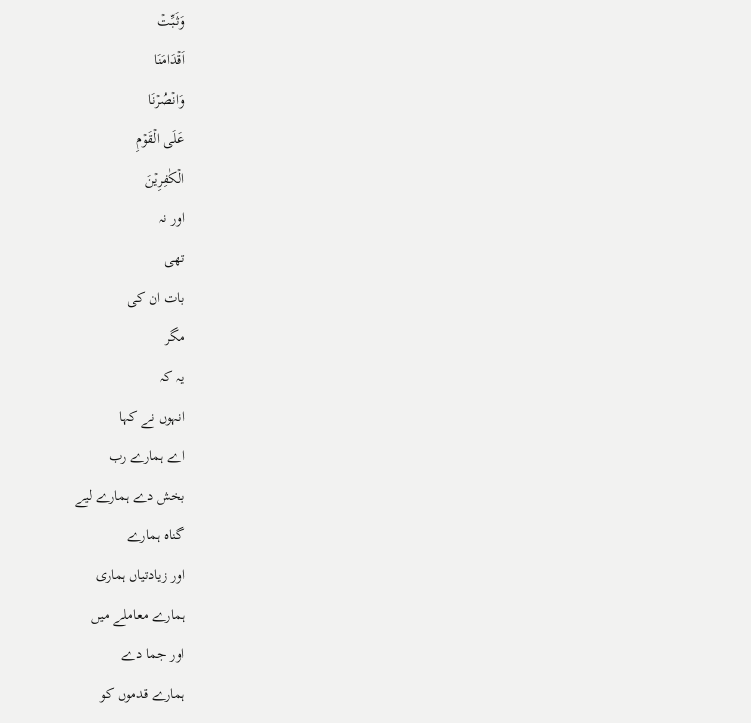وَثَبِّتۡ
اَقۡدَامَنَا
وَانۡصُرۡنَا
عَلَی الۡقَوۡمِ
الۡکٰفِرِیۡنَ
اور نہ
تھی
بات ان کی
مگر
یہ کہ
انہوں نے کہا
اے ہمارے رب
بخش دے ہمارے لیے
گناہ ہمارے
اور زیادتیاں ہماری
ہمارے معاملے میں
اور جما دے
ہمارے قدموں کو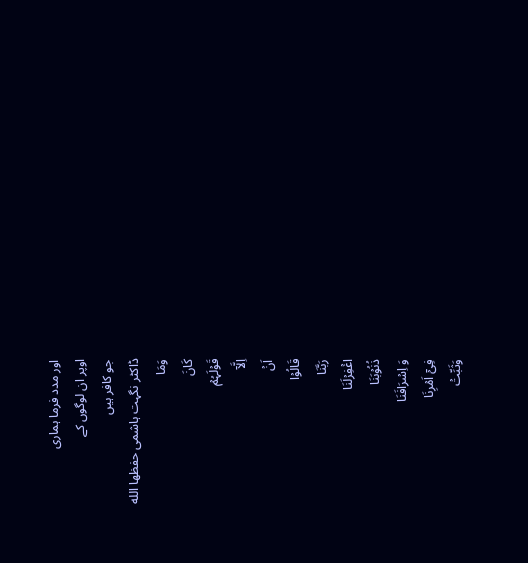اور مدد فرما ہماری
اوپر ان لوگوں کے
جو کافر ہیں
ڈاکٹر نگہت ہاشمی حفظها الله
وَمَا
کَانَ
قَوۡلَہُمۡ
اِلَّاۤ
اَنۡ
قَالُوۡا
رَبَّنَا
اغۡفِرۡلَنَا
ذُنُوۡبَنَا
وَ اِسۡرَافَنَا
فِیۡۤ اَمۡرِنَا
وَثَبِّتۡ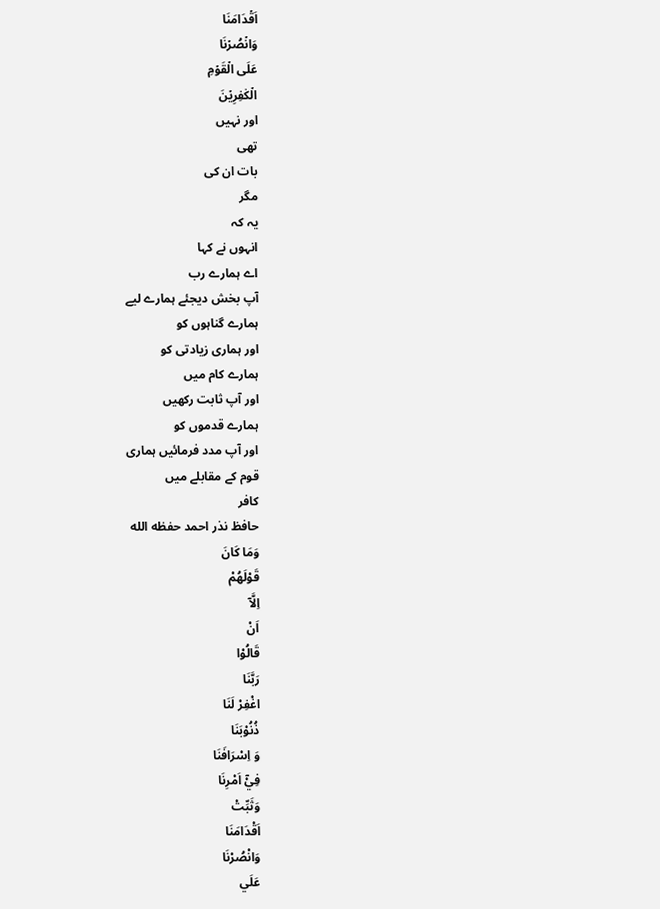اَقۡدَامَنَا
وَانۡصُرۡنَا
عَلَی الۡقَوۡمِ
الۡکٰفِرِیۡنَ
اور نہیں
تھی
بات ان کی
مگر
یہ کہ
انہوں نے کہا
اے ہمارے رب
آپ بخش دیجئے ہمارے لیے
ہمارے گناہوں کو
اور ہماری زیادتی کو
ہمارے کام میں
اور آپ ثابت رکھیں
ہمارے قدموں کو
اور آپ مدد فرمائیں ہماری
قوم کے مقابلے میں
کافر
حافظ نذر احمد حفظه الله
وَمَا كَانَ
قَوْلَھُمْ
اِلَّآ
اَنْ
قَالُوْا
رَبَّنَا
اغْفِرْ لَنَا
ذُنُوْبَنَا
وَ اِسْرَافَنَا
فِيْٓ اَمْرِنَا
وَثَبِّتْ
اَقْدَامَنَا
وَانْصُرْنَا
عَلَي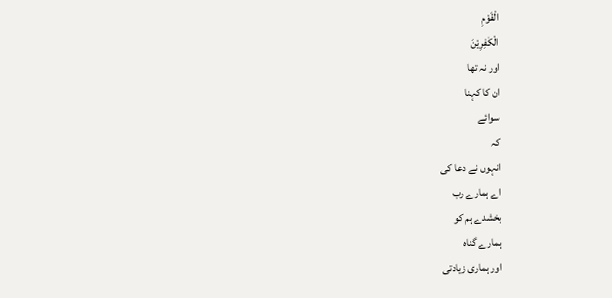الْقَوْمِ
الْكٰفِرِيْنَ
اور نہ تھا
ان کا کہنا
سوائے
کہ
انہوں نے دعا کی
اے ہمارے رب
بخشدے ہم کو
ہمارے گناہ
اور ہماری زیادتی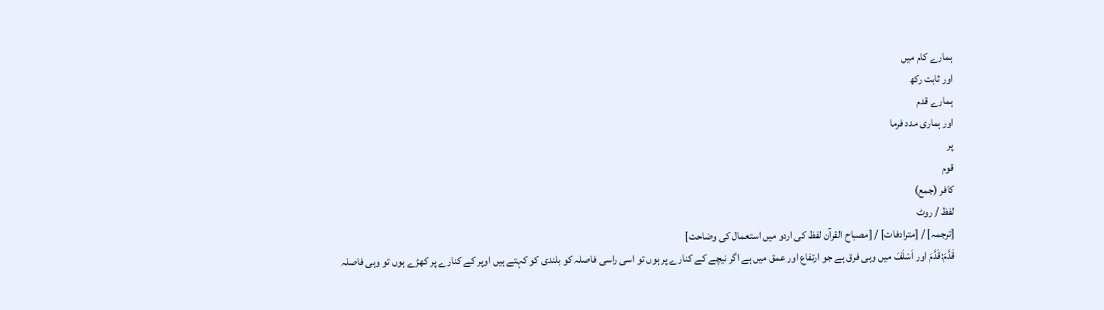ہمارے کام میں
اور ثابت رکھ
ہمارے قدم
اور ہماری مدد فرما
پر
قوم
کافر (جمع)
لفظ / روٹ
[ترجمہ] / [مترادفات] / [مصباح القرآن لفظ کی اردو میں استعمال کی وضاحت]
قَدَّمَ:قَدَّمَ اور اَسْلَفَ میں وہی فرق ہے جو ارتفاع اور عمق میں ہے اگر نیچے کے کنارے پر ہوں تو اسی راسی فاصلہ کو بلندی کو کہتے ہیں اوپر کے کنارے پر کھڑے ہوں تو وہی فاصلہ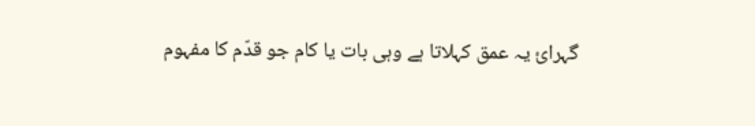گہرائ یہ عمق کہلاتا ہے وہی بات یا کام جو قدّم کا مفہوم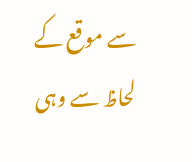سے موقع کے لحاظ سے وہی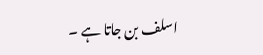اسلف بن جاتا ہے ۔